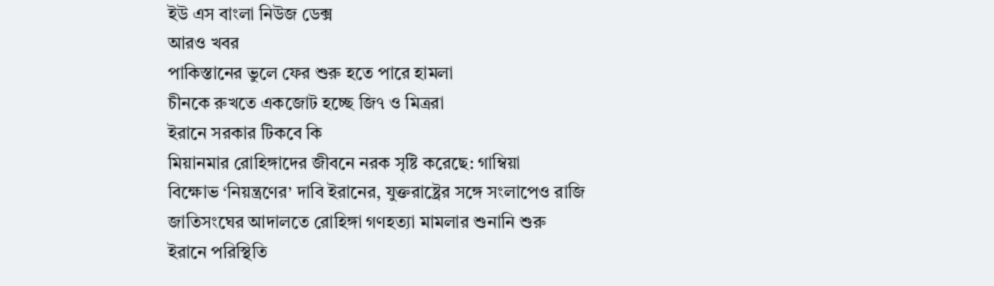ইউ এস বাংলা নিউজ ডেক্স
আরও খবর
পাকিস্তানের ভুলে ফের শুরু হতে পারে হামলা
চীনকে রুখতে একজোট হচ্ছে জি৭ ও মিত্ররা
ইরানে সরকার টিকবে কি
মিয়ানমার রোহিঙ্গাদের জীবনে নরক সৃষ্টি করেছে: গাম্বিয়া
বিক্ষোভ ‘নিয়ন্ত্রণের’ দাবি ইরানের, যুক্তরাষ্ট্রের সঙ্গে সংলাপেও রাজি
জাতিসংঘের আদালতে রোহিঙ্গা গণহত্যা মামলার শুনানি শুরু
ইরানে পরিস্থিতি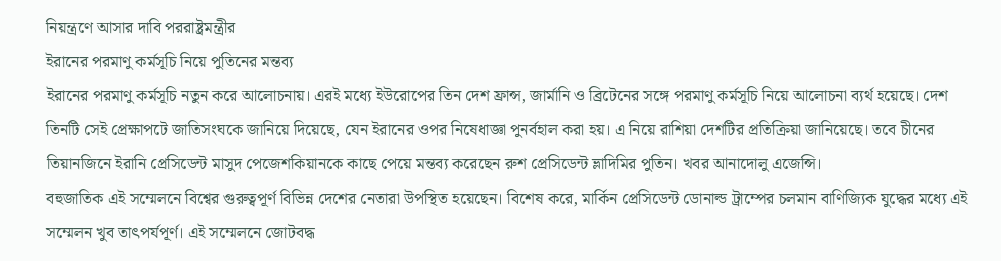নিয়ন্ত্রণে আসার দাবি পররাষ্ট্রমন্ত্রীর
ইরানের পরমাণু কর্মসূচি নিয়ে পুতিনের মন্তব্য
ইরানের পরমাণু কর্মসূচি নতুন করে আলোচনায়। এরই মধ্যে ইউরোপের তিন দেশ ফ্রান্স, জার্মানি ও ব্রিটেনের সঙ্গে পরমাণু কর্মসূচি নিয়ে আলোচনা ব্যর্থ হয়েছে। দেশ তিনটি সেই প্রেক্ষাপটে জাতিসংঘকে জানিয়ে দিয়েছে, যেন ইরানের ওপর নিষেধাজ্ঞা পুনর্বহাল করা হয়। এ নিয়ে রাশিয়া দেশটির প্রতিক্রিয়া জানিয়েছে। তবে চীনের তিয়ানজিনে ইরানি প্রেসিডেন্ট মাসুদ পেজেশকিয়ানকে কাছে পেয়ে মন্তব্য করেছেন রুশ প্রেসিডেন্ট ভ্লাদিমির পুতিন। খবর আনাদোলু এজেন্সি।
বহুজাতিক এই সম্মেলনে বিশ্বের গুরুত্বপূর্ণ বিভিন্ন দেশের নেতারা উপস্থিত হয়েছেন। বিশেষ করে, মার্কিন প্রেসিডেন্ট ডোনাল্ড ট্রাম্পের চলমান বাণিজ্যিক যুদ্ধের মধ্যে এই সম্মেলন খুব তাৎপর্যপূর্ণ। এই সম্মেলনে জোটবদ্ধ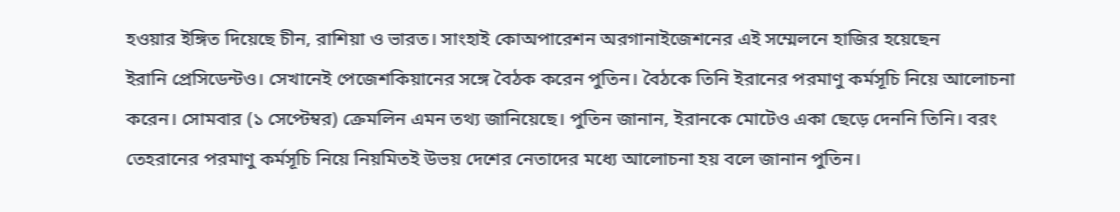হওয়ার ইঙ্গিত দিয়েছে চীন, রাশিয়া ও ভারত। সাংহাই কোঅপারেশন অরগানাইজেশনের এই সম্মেলনে হাজির হয়েছেন
ইরানি প্রেসিডেন্টও। সেখানেই পেজেশকিয়ানের সঙ্গে বৈঠক করেন পুতিন। বৈঠকে তিনি ইরানের পরমাণু কর্মসূচি নিয়ে আলোচনা করেন। সোমবার (১ সেপ্টেম্বর) ক্রেমলিন এমন তথ্য জানিয়েছে। পুতিন জানান, ইরানকে মোটেও একা ছেড়ে দেননি তিনি। বরং তেহরানের পরমাণু কর্মসূচি নিয়ে নিয়মিতই উভয় দেশের নেতাদের মধ্যে আলোচনা হয় বলে জানান পুতিন।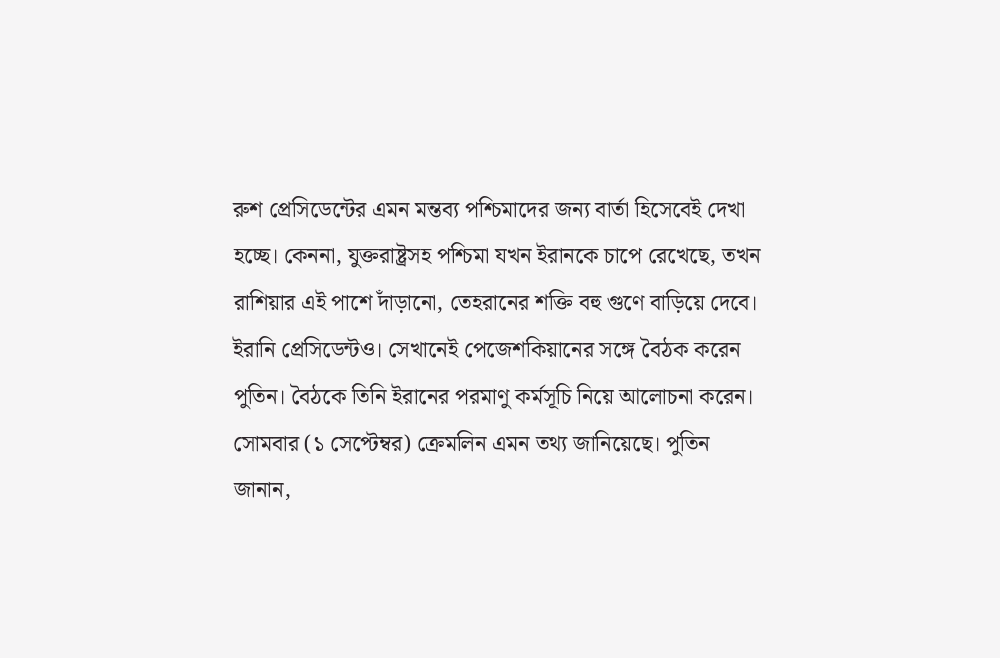রুশ প্রেসিডেন্টের এমন মন্তব্য পশ্চিমাদের জন্য বার্তা হিসেবেই দেখা হচ্ছে। কেননা, যুক্তরাষ্ট্রসহ পশ্চিমা যখন ইরানকে চাপে রেখেছে, তখন রাশিয়ার এই পাশে দাঁড়ানো, তেহরানের শক্তি বহু গুণে বাড়িয়ে দেবে।
ইরানি প্রেসিডেন্টও। সেখানেই পেজেশকিয়ানের সঙ্গে বৈঠক করেন পুতিন। বৈঠকে তিনি ইরানের পরমাণু কর্মসূচি নিয়ে আলোচনা করেন। সোমবার (১ সেপ্টেম্বর) ক্রেমলিন এমন তথ্য জানিয়েছে। পুতিন জানান,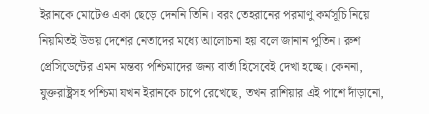ইরানকে মোটেও একা ছেড়ে দেননি তিনি। বরং তেহরানের পরমাণু কর্মসূচি নিয়ে নিয়মিতই উভয় দেশের নেতাদের মধ্যে আলোচনা হয় বলে জানান পুতিন। রুশ প্রেসিডেন্টের এমন মন্তব্য পশ্চিমাদের জন্য বার্তা হিসেবেই দেখা হচ্ছে। কেননা, যুক্তরাষ্ট্রসহ পশ্চিমা যখন ইরানকে চাপে রেখেছে, তখন রাশিয়ার এই পাশে দাঁড়ানো,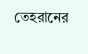তেহরানের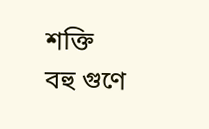শক্তি বহু গুণে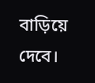বাড়িয়ে দেবে।